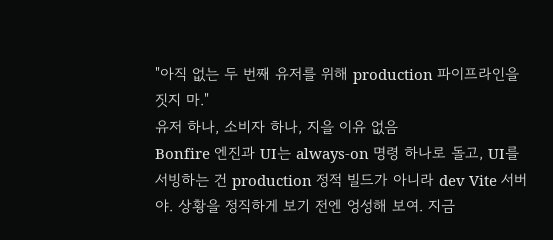"아직 없는 두 번째 유저를 위해 production 파이프라인을 짓지 마."
유저 하나, 소비자 하나, 지을 이유 없음
Bonfire 엔진과 UI는 always-on 명령 하나로 돌고, UI를 서빙하는 건 production 정적 빌드가 아니라 dev Vite 서버야. 상황을 정직하게 보기 전엔 엉성해 보여. 지금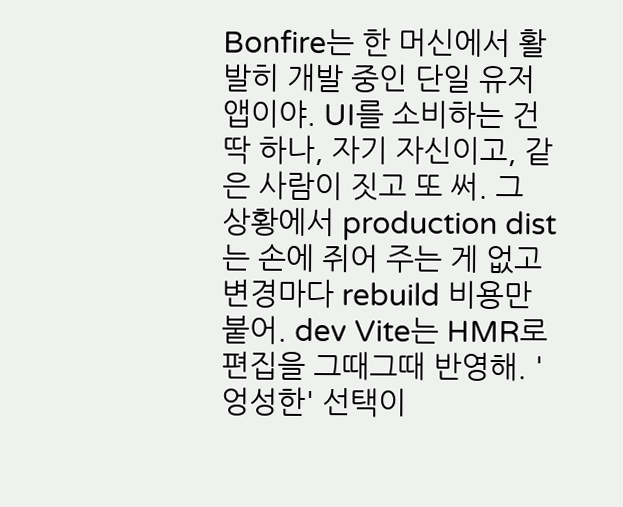Bonfire는 한 머신에서 활발히 개발 중인 단일 유저 앱이야. UI를 소비하는 건 딱 하나, 자기 자신이고, 같은 사람이 짓고 또 써. 그 상황에서 production dist는 손에 쥐어 주는 게 없고 변경마다 rebuild 비용만 붙어. dev Vite는 HMR로 편집을 그때그때 반영해. '엉성한' 선택이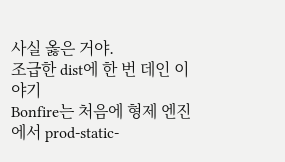사실 옳은 거야.
조급한 dist에 한 번 데인 이야기
Bonfire는 처음에 형제 엔진에서 prod-static-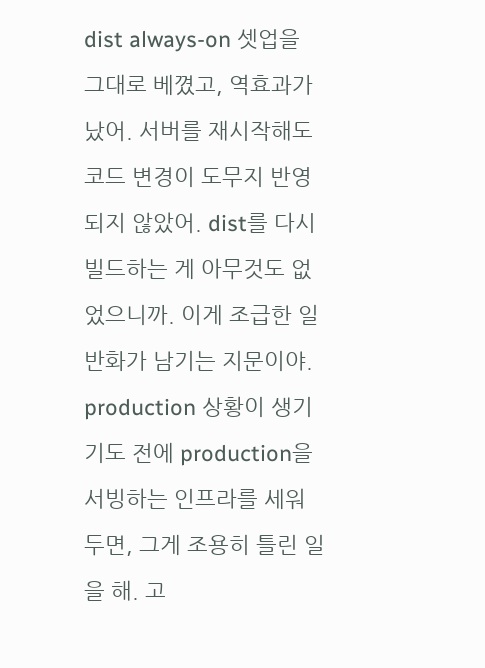dist always-on 셋업을 그대로 베꼈고, 역효과가 났어. 서버를 재시작해도 코드 변경이 도무지 반영되지 않았어. dist를 다시 빌드하는 게 아무것도 없었으니까. 이게 조급한 일반화가 남기는 지문이야. production 상황이 생기기도 전에 production을 서빙하는 인프라를 세워 두면, 그게 조용히 틀린 일을 해. 고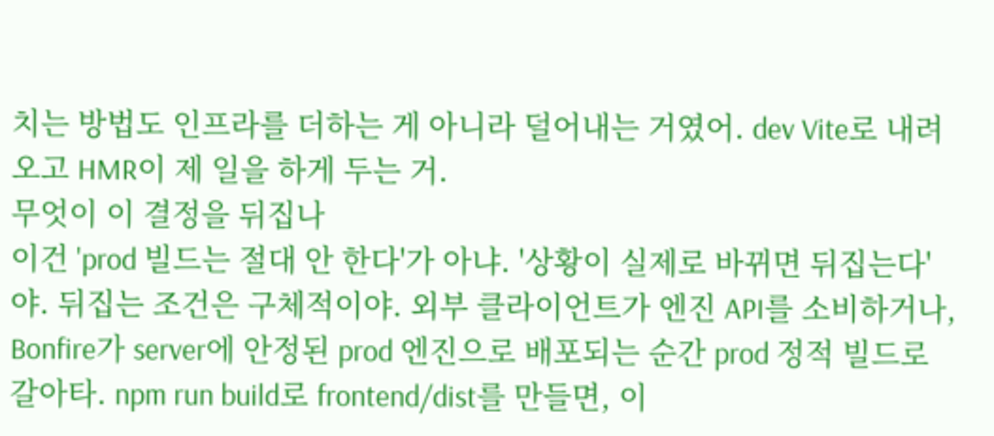치는 방법도 인프라를 더하는 게 아니라 덜어내는 거였어. dev Vite로 내려오고 HMR이 제 일을 하게 두는 거.
무엇이 이 결정을 뒤집나
이건 'prod 빌드는 절대 안 한다'가 아냐. '상황이 실제로 바뀌면 뒤집는다'야. 뒤집는 조건은 구체적이야. 외부 클라이언트가 엔진 API를 소비하거나, Bonfire가 server에 안정된 prod 엔진으로 배포되는 순간 prod 정적 빌드로 갈아타. npm run build로 frontend/dist를 만들면, 이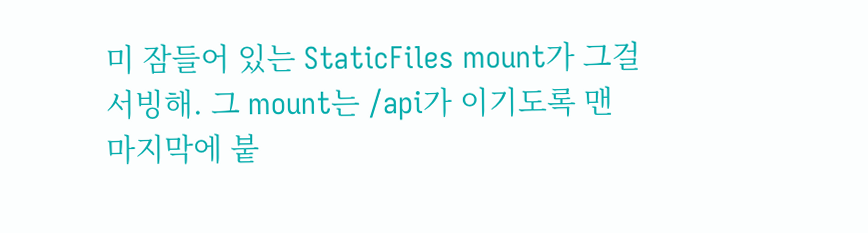미 잠들어 있는 StaticFiles mount가 그걸 서빙해. 그 mount는 /api가 이기도록 맨 마지막에 붙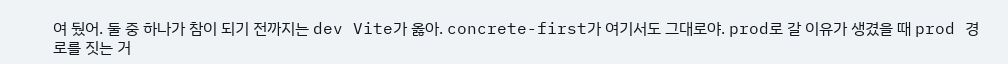여 뒀어. 둘 중 하나가 참이 되기 전까지는 dev Vite가 옳아. concrete-first가 여기서도 그대로야. prod로 갈 이유가 생겼을 때 prod 경로를 짓는 거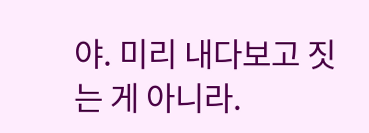야. 미리 내다보고 짓는 게 아니라.